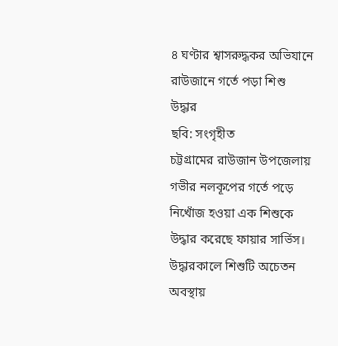৪ ঘণ্টার শ্বাসরুদ্ধকর অভিযানে রাউজানে গর্তে পড়া শিশু উদ্ধার
ছবি: সংগৃহীত
চট্টগ্রামের রাউজান উপজেলায় গভীর নলকূপের গর্তে পড়ে নিখোঁজ হওয়া এক শিশুকে উদ্ধার করেছে ফায়ার সার্ভিস। উদ্ধারকালে শিশুটি অচেতন অবস্থায়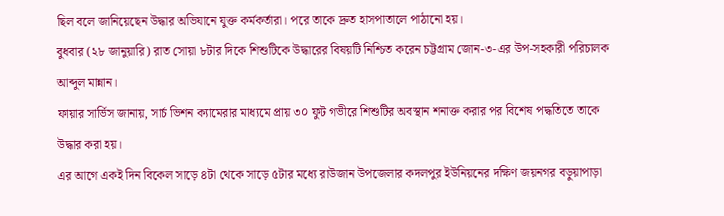ছিল বলে জানিয়েছেন উদ্ধার অভিযানে যুক্ত কর্মকর্তারা। পরে তাকে দ্রুত হাসপাতালে পাঠানো হয়।
বুধবার (২৮ জানুয়ারি) রাত সোয়া ৮টার দিকে শিশুটিকে উদ্ধারের বিষয়টি নিশ্চিত করেন চট্টগ্রাম জোন-৩-এর উপ-সহকারী পরিচালক আব্দুল মান্নান।
ফায়ার সার্ভিস জানায়, সার্চ ভিশন ক্যামেরার মাধ্যমে প্রায় ৩০ ফুট গভীরে শিশুটির অবস্থান শনাক্ত করার পর বিশেষ পদ্ধতিতে তাকে উদ্ধার করা হয়।
এর আগে একই দিন বিকেল সাড়ে ৪টা থেকে সাড়ে ৫টার মধ্যে রাউজান উপজেলার কদলপুর ইউনিয়নের দক্ষিণ জয়নগর বড়ুয়াপাড়া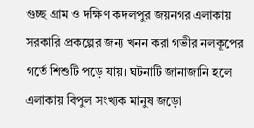গুচ্ছ গ্রাম ও দক্ষিণ কদলপুর জয়নগর এলাকায় সরকারি প্রকল্পের জন্য খনন করা গভীর নলকূপের গর্তে শিশুটি পড়ে যায়। ঘটনাটি জানাজানি হলে এলাকায় বিপুল সংখ্যক মানুষ জড়ো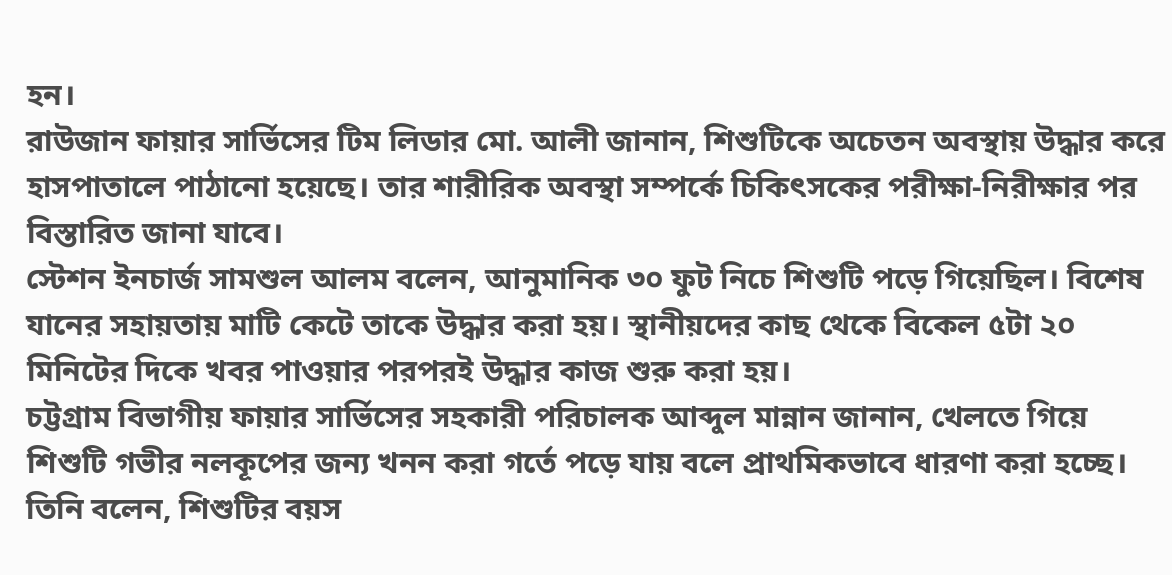হন।
রাউজান ফায়ার সার্ভিসের টিম লিডার মো. আলী জানান, শিশুটিকে অচেতন অবস্থায় উদ্ধার করে হাসপাতালে পাঠানো হয়েছে। তার শারীরিক অবস্থা সম্পর্কে চিকিৎসকের পরীক্ষা-নিরীক্ষার পর বিস্তারিত জানা যাবে।
স্টেশন ইনচার্জ সামশুল আলম বলেন, আনুমানিক ৩০ ফুট নিচে শিশুটি পড়ে গিয়েছিল। বিশেষ যানের সহায়তায় মাটি কেটে তাকে উদ্ধার করা হয়। স্থানীয়দের কাছ থেকে বিকেল ৫টা ২০ মিনিটের দিকে খবর পাওয়ার পরপরই উদ্ধার কাজ শুরু করা হয়।
চট্টগ্রাম বিভাগীয় ফায়ার সার্ভিসের সহকারী পরিচালক আব্দুল মান্নান জানান, খেলতে গিয়ে শিশুটি গভীর নলকূপের জন্য খনন করা গর্তে পড়ে যায় বলে প্রাথমিকভাবে ধারণা করা হচ্ছে।
তিনি বলেন, শিশুটির বয়স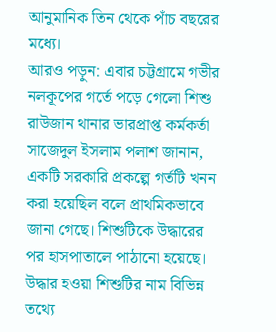আনুমানিক তিন থেকে পাঁচ বছরের মধ্যে।
আরও পড়ুন: এবার চট্টগ্রামে গভীর নলকূপের গর্তে পড়ে গেলো শিশু
রাউজান থানার ভারপ্রাপ্ত কর্মকর্তা সাজেদুল ইসলাম পলাশ জানান, একটি সরকারি প্রকল্পে গর্তটি খনন করা হয়েছিল বলে প্রাথমিকভাবে জানা গেছে। শিশুটিকে উদ্ধারের পর হাসপাতালে পাঠানো হয়েছে।
উদ্ধার হওয়া শিশুটির নাম বিভিন্ন তথ্যে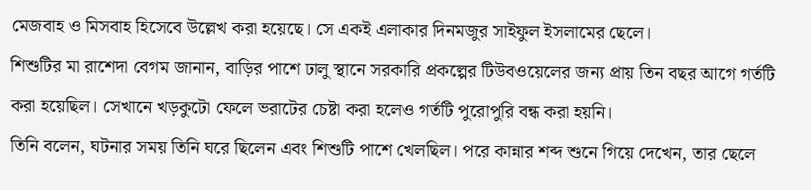মেজবাহ ও মিসবাহ হিসেবে উল্লেখ করা হয়েছে। সে একই এলাকার দিনমজুর সাইফুল ইসলামের ছেলে।
শিশুটির মা রাশেদা বেগম জানান, বাড়ির পাশে ঢালু স্থানে সরকারি প্রকল্পের টিউবওয়েলের জন্য প্রায় তিন বছর আগে গর্তটি করা হয়েছিল। সেখানে খড়কুটো ফেলে ভরাটের চেষ্টা করা হলেও গর্তটি পুরোপুরি বন্ধ করা হয়নি।
তিনি বলেন, ঘটনার সময় তিনি ঘরে ছিলেন এবং শিশুটি পাশে খেলছিল। পরে কান্নার শব্দ শুনে গিয়ে দেখেন, তার ছেলে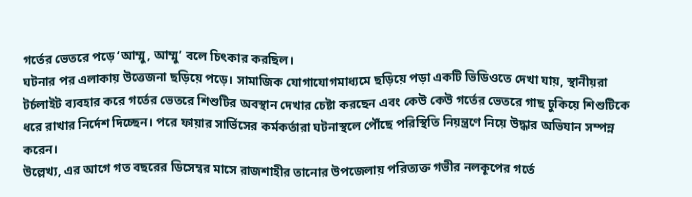গর্তের ভেতরে পড়ে ‘আম্মু, আম্মু’ বলে চিৎকার করছিল।
ঘটনার পর এলাকায় উত্তেজনা ছড়িয়ে পড়ে। সামাজিক যোগাযোগমাধ্যমে ছড়িয়ে পড়া একটি ভিডিওতে দেখা যায়, স্থানীয়রা টর্চলাইট ব্যবহার করে গর্তের ভেতরে শিশুটির অবস্থান দেখার চেষ্টা করছেন এবং কেউ কেউ গর্তের ভেতরে গাছ ঢুকিয়ে শিশুটিকে ধরে রাখার নির্দেশ দিচ্ছেন। পরে ফায়ার সার্ভিসের কর্মকর্তারা ঘটনাস্থলে পৌঁছে পরিস্থিতি নিয়ন্ত্রণে নিয়ে উদ্ধার অভিযান সম্পন্ন করেন।
উল্লেখ্য, এর আগে গত বছরের ডিসেম্বর মাসে রাজশাহীর তানোর উপজেলায় পরিত্যক্ত গভীর নলকূপের গর্তে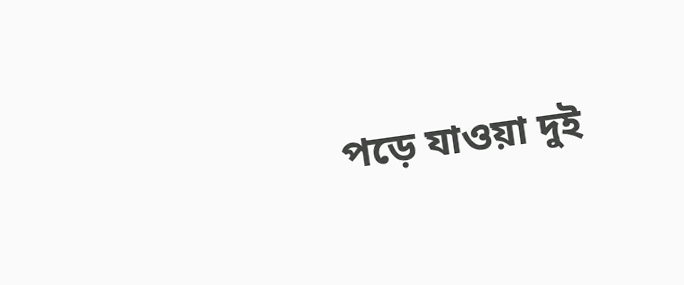পড়ে যাওয়া দুই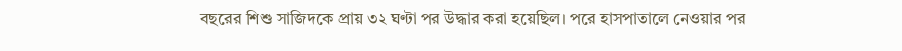বছরের শিশু সাজিদকে প্রায় ৩২ ঘণ্টা পর উদ্ধার করা হয়েছিল। পরে হাসপাতালে নেওয়ার পর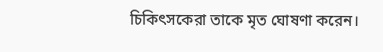চিকিৎসকেরা তাকে মৃত ঘোষণা করেন।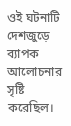ওই ঘটনাটি দেশজুড়ে ব্যাপক আলোচনার সৃষ্টি করেছিল।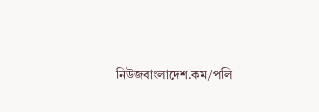নিউজবাংলাদেশ.কম/পলি